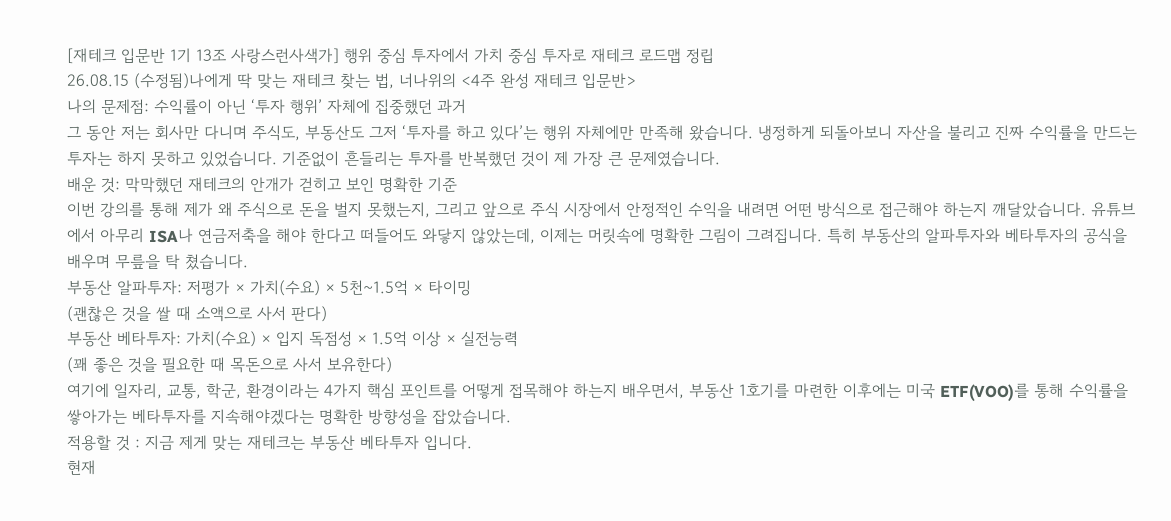[재테크 입문반 1기 13조 사랑스런사색가] 행위 중심 투자에서 가치 중심 투자로 재테크 로드맵 정립
26.08.15 (수정됨)나에게 딱 맞는 재테크 찾는 법, 너나위의 <4주 완성 재테크 입문반>
나의 문제점: 수익률이 아닌 ‘투자 행위’ 자체에 집중했던 과거
그 동안 저는 회사만 다니며 주식도, 부동산도 그저 ‘투자를 하고 있다’는 행위 자체에만 만족해 왔습니다. 냉정하게 되돌아보니 자산을 불리고 진짜 수익률을 만드는 투자는 하지 못하고 있었습니다. 기준없이 흔들리는 투자를 반복했던 것이 제 가장 큰 문제였습니다.
배운 것: 막막했던 재테크의 안개가 걷히고 보인 명확한 기준
이번 강의를 통해 제가 왜 주식으로 돈을 벌지 못했는지, 그리고 앞으로 주식 시장에서 안정적인 수익을 내려면 어떤 방식으로 접근해야 하는지 깨달았습니다. 유튜브에서 아무리 ISA나 연금저축을 해야 한다고 떠들어도 와닿지 않았는데, 이제는 머릿속에 명확한 그림이 그려집니다. 특히 부동산의 알파투자와 베타투자의 공식을 배우며 무릎을 탁 쳤습니다.
부동산 알파투자: 저평가 × 가치(수요) × 5천~1.5억 × 타이밍
(괜찮은 것을 쌀 때 소액으로 사서 판다)
부동산 베타투자: 가치(수요) × 입지 독점성 × 1.5억 이상 × 실전능력
(꽤 좋은 것을 필요한 때 목돈으로 사서 보유한다)
여기에 일자리, 교통, 학군, 환경이라는 4가지 핵심 포인트를 어떻게 접목해야 하는지 배우면서, 부동산 1호기를 마련한 이후에는 미국 ETF(VOO)를 통해 수익률을 쌓아가는 베타투자를 지속해야겠다는 명확한 방향성을 잡았습니다.
적용할 것 : 지금 제게 맞는 재테크는 부동산 베타투자 입니다.
현재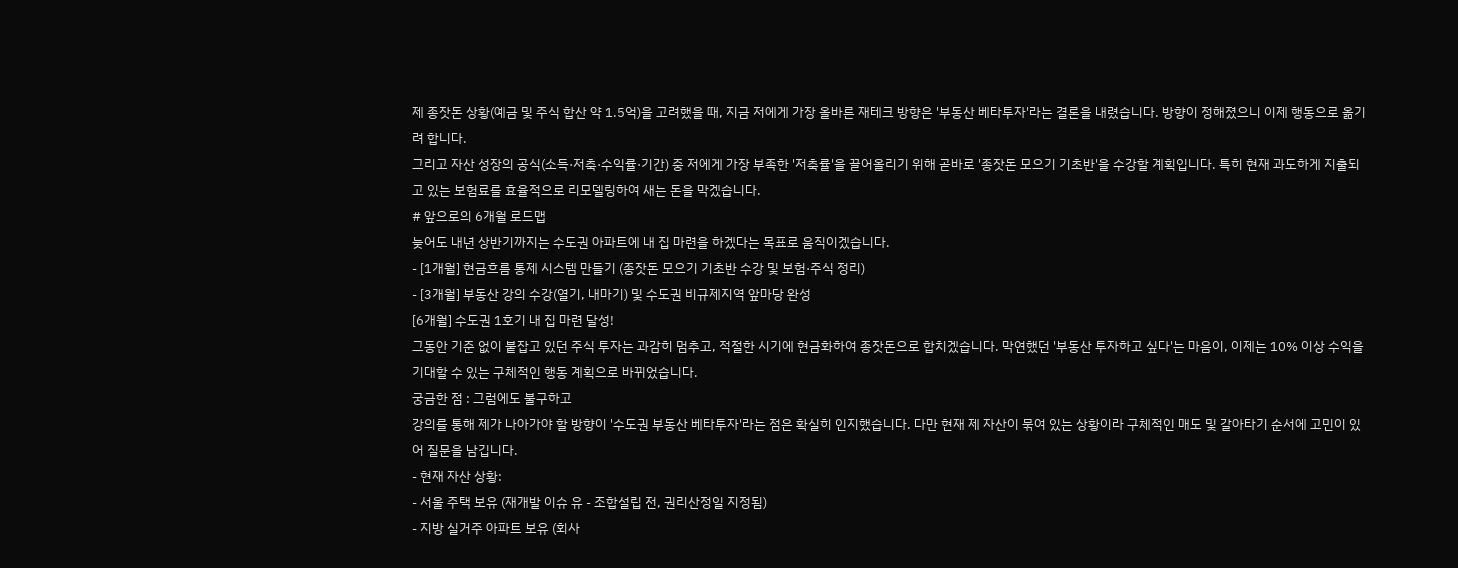제 종잣돈 상황(예금 및 주식 합산 약 1.5억)을 고려했을 때, 지금 저에게 가장 올바른 재테크 방향은 '부동산 베타투자'라는 결론을 내렸습니다. 방향이 정해졌으니 이제 행동으로 옮기려 합니다.
그리고 자산 성장의 공식(소득·저축·수익률·기간) 중 저에게 가장 부족한 '저축률'을 끌어올리기 위해 곧바로 '종잣돈 모으기 기초반'을 수강할 계획입니다. 특히 현재 과도하게 지출되고 있는 보험료를 효율적으로 리모델링하여 새는 돈을 막겠습니다.
# 앞으로의 6개월 로드맵
늦어도 내년 상반기까지는 수도권 아파트에 내 집 마련을 하겠다는 목표로 움직이겠습니다.
- [1개월] 현금흐름 통제 시스템 만들기 (종잣돈 모으기 기초반 수강 및 보험·주식 정리)
- [3개월] 부동산 강의 수강(열기, 내마기) 및 수도권 비규제지역 앞마당 완성
[6개월] 수도권 1호기 내 집 마련 달성!
그동안 기준 없이 붙잡고 있던 주식 투자는 과감히 멈추고, 적절한 시기에 현금화하여 종잣돈으로 합치겠습니다. 막연했던 '부동산 투자하고 싶다'는 마음이, 이제는 10% 이상 수익을 기대할 수 있는 구체적인 행동 계획으로 바뀌었습니다.
궁금한 점 : 그럼에도 불구하고
강의를 통해 제가 나아가야 할 방향이 '수도권 부동산 베타투자'라는 점은 확실히 인지했습니다. 다만 현재 제 자산이 묶여 있는 상황이라 구체적인 매도 및 갈아타기 순서에 고민이 있어 질문을 남깁니다.
- 현재 자산 상황:
- 서울 주택 보유 (재개발 이슈 유 - 조합설립 전, 권리산정일 지정됨)
- 지방 실거주 아파트 보유 (회사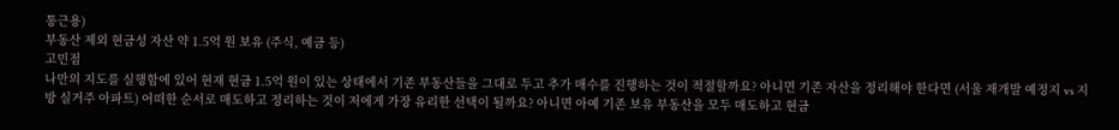통근용)
부동산 제외 현금성 자산 약 1.5억 원 보유 (주식, 예금 등)
고민점
나만의 지도를 실행함에 있어 현재 현금 1.5억 원이 있는 상태에서 기존 부동산들을 그대로 두고 추가 매수를 진행하는 것이 적절할까요? 아니면 기존 자산을 정리해야 한다면 (서울 재개발 예정지 vs 지방 실거주 아파트) 어떠한 순서로 매도하고 정리하는 것이 저에게 가장 유리한 선택이 될까요? 아니면 아예 기존 보유 부동산을 모두 매도하고 현금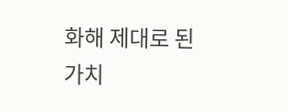화해 제대로 된 가치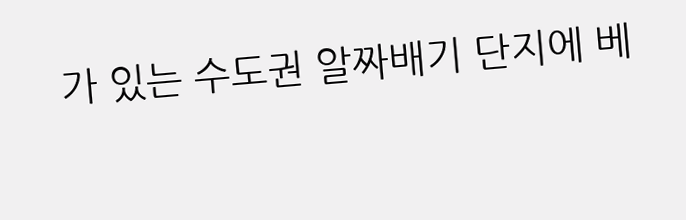가 있는 수도권 알짜배기 단지에 베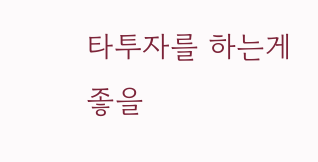타투자를 하는게 좋을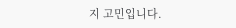지 고민입니다.